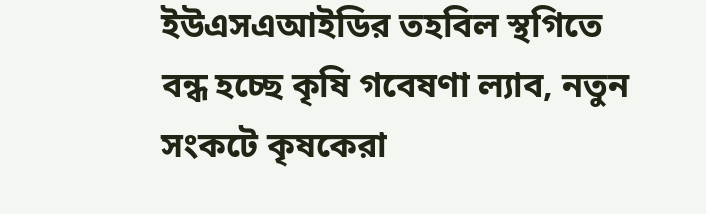ইউএসএআইডির তহবিল স্থগিতে বন্ধ হচ্ছে কৃষি গবেষণা ল্যাব, নতুন সংকটে কৃষকেরা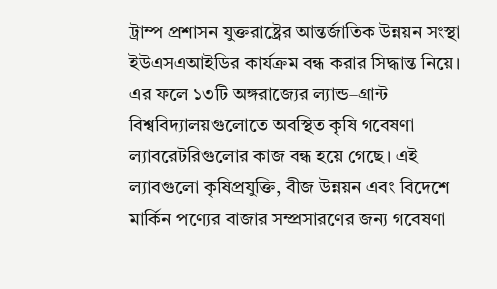ট্রাম্প প্রশাসন যুক্তরাষ্ট্রের আন্তর্জাতিক উন্নয়ন সংস্থা ইউএসএআইডির কার্যক্রম বন্ধ করার সিদ্ধান্ত নিয়ে। এর ফলে ১৩টি অঙ্গরাজ্যের ল্যান্ড–গ্রান্ট বিশ্ববিদ্যালয়গুলোতে অবস্থিত কৃষি গবেষণা ল্যাবরেটরিগুলোর কাজ বন্ধ হয়ে গেছে। এই ল্যাবগুলো কৃষিপ্রযুক্তি, বীজ উন্নয়ন এবং বিদেশে মার্কিন পণ্যের বাজার সম্প্রসারণের জন্য গবেষণা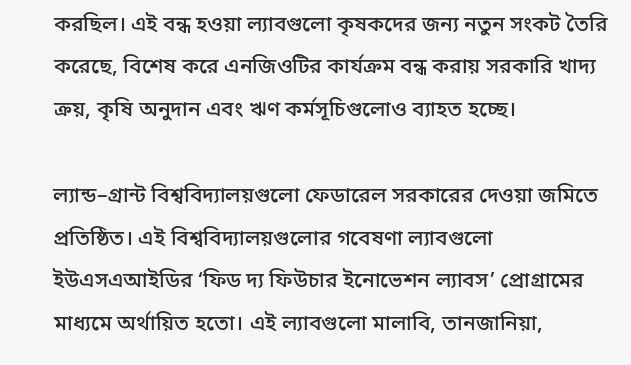করছিল। এই বন্ধ হওয়া ল্যাবগুলো কৃষকদের জন্য নতুন সংকট তৈরি করেছে, বিশেষ করে এনজিওটির কার্যক্রম বন্ধ করায় সরকারি খাদ্য ক্রয়, কৃষি অনুদান এবং ঋণ কর্মসূচিগুলোও ব্যাহত হচ্ছে।

ল্যান্ড–গ্রান্ট বিশ্ববিদ্যালয়গুলো ফেডারেল সরকারের দেওয়া জমিতে প্রতিষ্ঠিত। এই বিশ্ববিদ্যালয়গুলোর গবেষণা ল্যাবগুলো ইউএসএআইডির ‘ফিড দ্য ফিউচার ইনোভেশন ল্যাবস’ প্রোগ্রামের মাধ্যমে অর্থায়িত হতো। এই ল্যাবগুলো মালাবি, তানজানিয়া,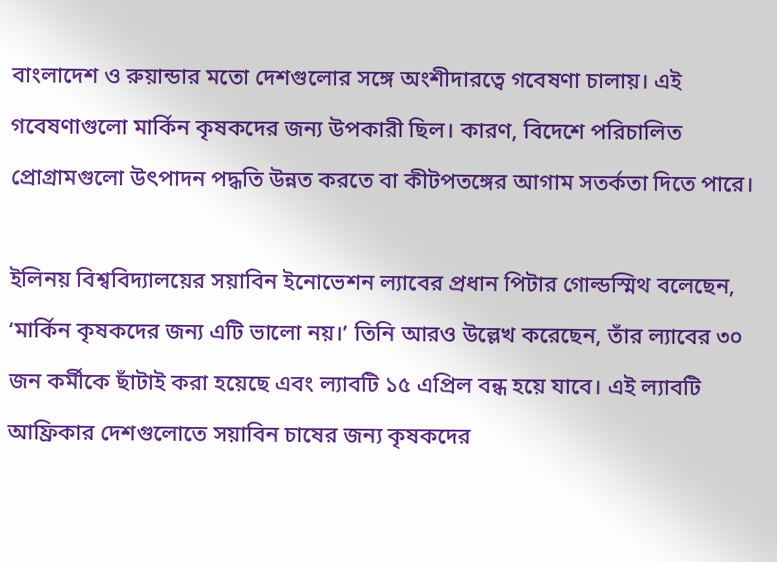বাংলাদেশ ও রুয়ান্ডার মতো দেশগুলোর সঙ্গে অংশীদারত্বে গবেষণা চালায়। এই গবেষণাগুলো মার্কিন কৃষকদের জন্য উপকারী ছিল। কারণ, বিদেশে পরিচালিত প্রোগ্রামগুলো উৎপাদন পদ্ধতি উন্নত করতে বা কীটপতঙ্গের আগাম সতর্কতা দিতে পারে।

ইলিনয় বিশ্ববিদ্যালয়ের সয়াবিন ইনোভেশন ল্যাবের প্রধান পিটার গোল্ডস্মিথ বলেছেন, ‘মার্কিন কৃষকদের জন্য এটি ভালো নয়।’ তিনি আরও উল্লেখ করেছেন, তাঁর ল্যাবের ৩০ জন কর্মীকে ছাঁটাই করা হয়েছে এবং ল্যাবটি ১৫ এপ্রিল বন্ধ হয়ে যাবে। এই ল্যাবটি আফ্রিকার দেশগুলোতে সয়াবিন চাষের জন্য কৃষকদের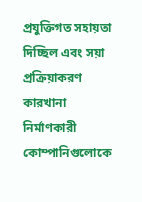প্রযুক্তিগত সহায়তা দিচ্ছিল এবং সয়া প্রক্রিয়াকরণ কারখানা নির্মাণকারী কোম্পানিগুলোকে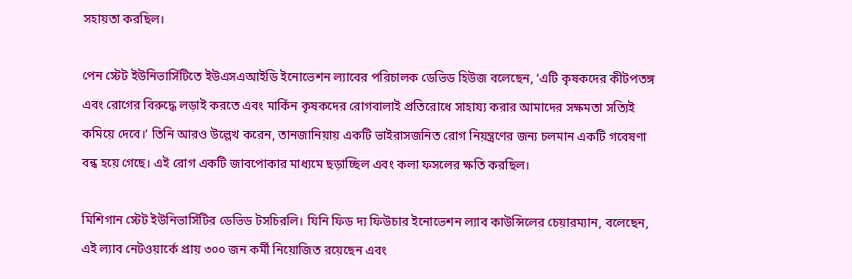সহায়তা করছিল।

পেন স্টেট ইউনিভার্সিটিতে ইউএসএআইডি ইনোভেশন ল্যাবের পরিচালক ডেভিড হিউজ বলেছেন, ‘এটি কৃষকদের কীটপতঙ্গ এবং রোগের বিরুদ্ধে লড়াই করতে এবং মার্কিন কৃষকদের রোগবালাই প্রতিরোধে সাহায্য করার আমাদের সক্ষমতা সত্যিই কমিয়ে দেবে।’ তিনি আরও উল্লেখ করেন, তানজানিয়ায় একটি ভাইরাসজনিত রোগ নিয়ন্ত্রণের জন্য চলমান একটি গবেষণা বন্ধ হয়ে গেছে। এই রোগ একটি জাবপোকার মাধ্যমে ছড়াচ্ছিল এবং কলা ফসলের ক্ষতি করছিল।

মিশিগান স্টেট ইউনিভার্সিটির ডেভিড টসচিরলি। যিনি ফিড দ্য ফিউচার ইনোভেশন ল্যাব কাউন্সিলের চেয়ারম্যান, বলেছেন, এই ল্যাব নেটওয়ার্কে প্রায় ৩০০ জন কর্মী নিয়োজিত রয়েছেন এবং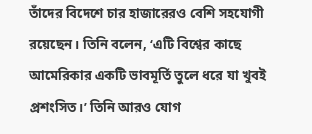তাঁদের বিদেশে চার হাজারেরও বেশি সহযোগী রয়েছেন। তিনি বলেন, ‘এটি বিশ্বের কাছে আমেরিকার একটি ভাবমূর্তি তুলে ধরে যা খুবই প্রশংসিত।’ তিনি আরও যোগ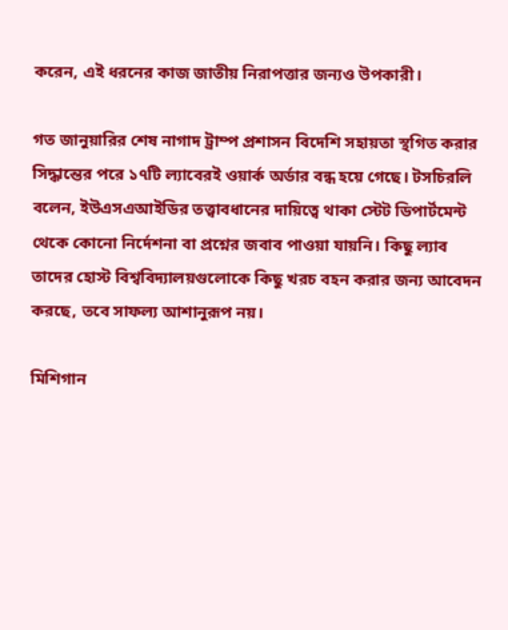করেন, এই ধরনের কাজ জাতীয় নিরাপত্তার জন্যও উপকারী।

গত জানুয়ারির শেষ নাগাদ ট্রাম্প প্রশাসন বিদেশি সহায়তা স্থগিত করার সিদ্ধান্তের পরে ১৭টি ল্যাবেরই ওয়ার্ক অর্ডার বন্ধ হয়ে গেছে। টসচিরলি বলেন, ইউএসএআইডির তত্ত্বাবধানের দায়িত্বে থাকা স্টেট ডিপার্টমেন্ট থেকে কোনো নির্দেশনা বা প্রশ্নের জবাব পাওয়া যায়নি। কিছু ল্যাব তাদের হোস্ট বিশ্ববিদ্যালয়গুলোকে কিছু খরচ বহন করার জন্য আবেদন করছে, তবে সাফল্য আশানুরূপ নয়।

মিশিগান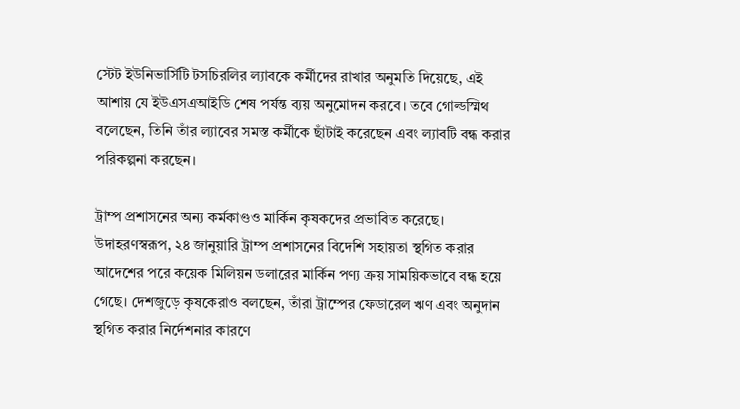স্টেট ইউনিভার্সিটি টসচিরলির ল্যাবকে কর্মীদের রাখার অনুমতি দিয়েছে, এই আশায় যে ইউএসএআইডি শেষ পর্যন্ত ব্যয় অনুমোদন করবে। তবে গোল্ডস্মিথ বলেছেন, তিনি তাঁর ল্যাবের সমস্ত কর্মীকে ছাঁটাই করেছেন এবং ল্যাবটি বন্ধ করার পরিকল্পনা করছেন।

ট্রাম্প প্রশাসনের অন্য কর্মকাণ্ডও মার্কিন কৃষকদের প্রভাবিত করেছে। উদাহরণস্বরূপ, ২৪ জানুয়ারি ট্রাম্প প্রশাসনের বিদেশি সহায়তা স্থগিত করার আদেশের পরে কয়েক মিলিয়ন ডলারের মার্কিন পণ্য ক্রয় সাময়িকভাবে বন্ধ হয়ে গেছে। দেশজুড়ে কৃষকেরাও বলছেন, তাঁরা ট্রাম্পের ফেডারেল ঋণ এবং অনুদান স্থগিত করার নির্দেশনার কারণে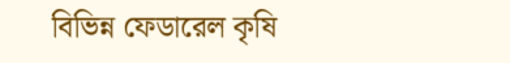বিভিন্ন ফেডারেল কৃষি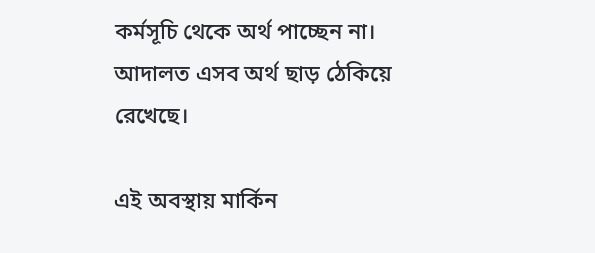কর্মসূচি থেকে অর্থ পাচ্ছেন না। আদালত এসব অর্থ ছাড় ঠেকিয়ে রেখেছে।

এই অবস্থায় মার্কিন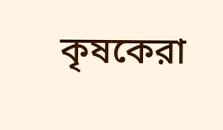কৃষকেরা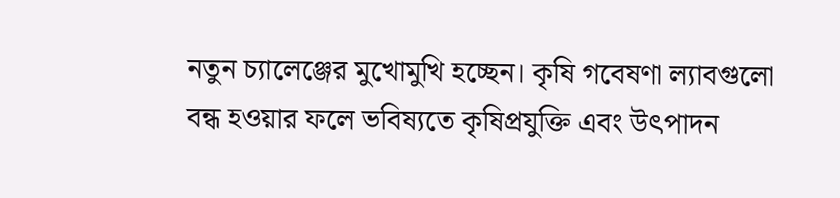নতুন চ্যালেঞ্জের মুখোমুখি হচ্ছেন। কৃষি গবেষণা ল্যাবগুলো বন্ধ হওয়ার ফলে ভবিষ্যতে কৃষিপ্রযুক্তি এবং উৎপাদন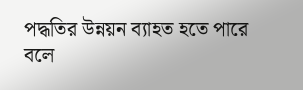পদ্ধতির উন্নয়ন ব্যাহত হতে পারে বলে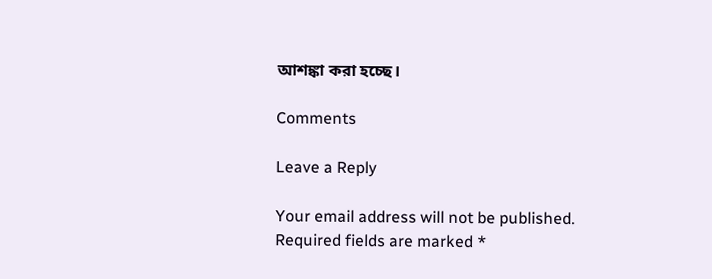আশঙ্কা করা হচ্ছে।

Comments

Leave a Reply

Your email address will not be published. Required fields are marked *